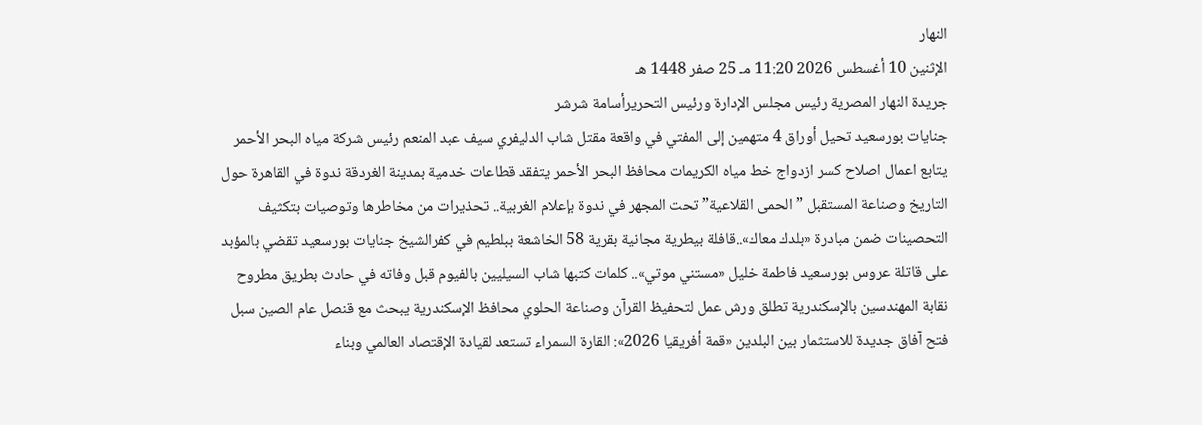النهار
الإثنين 10 أغسطس 2026 11:20 مـ 25 صفر 1448 هـ
جريدة النهار المصرية رئيس مجلس الإدارة ورئيس التحريرأسامة شرشر
جنايات بورسعيد تحيل أوراق 4 متهمين إلى المفتي في واقعة مقتل شاب الدليفري سيف عبد المنعم رئيس شركة مياه البحر الأحمر يتابع اعمال اصلاح كسر ازدواج خط مياه الكريمات محافظ البحر الأحمر يتفقد قطاعات خدمية بمدينة الغردقة ندوة في القاهرة حول التاريخ وصناعة المستقبل ”الحمى القلاعية” تحت المجهر في ندوة بإعلام الغربية.. تحذيرات من مخاطرها وتوصيات بتكثيف التحصينات ضمن مبادرة «بلدك معاك»..قافلة بيطرية مجانية بقرية 58 الخاشعة ببلطيم في كفرالشيخ جنايات بورسعيد تقضي بالمؤبد على قاتلة عروس بورسعيد فاطمة خليل «مستني موتي».. كلمات كتبها شاب السيليين بالفيوم قبل وفاته في حادث بطريق مطروح نقابة المهندسين بالإسكندرية تطلق ورش عمل لتحفيظ القرآن وصناعة الحلوي محافظ الإسكندرية يبحث مع قنصل عام الصين سبل فتح آفاق جديدة للاستثمار بين البلدين «قمة أفريقيا 2026»: القارة السمراء تستعد لقيادة الإقتصاد العالمي وبناء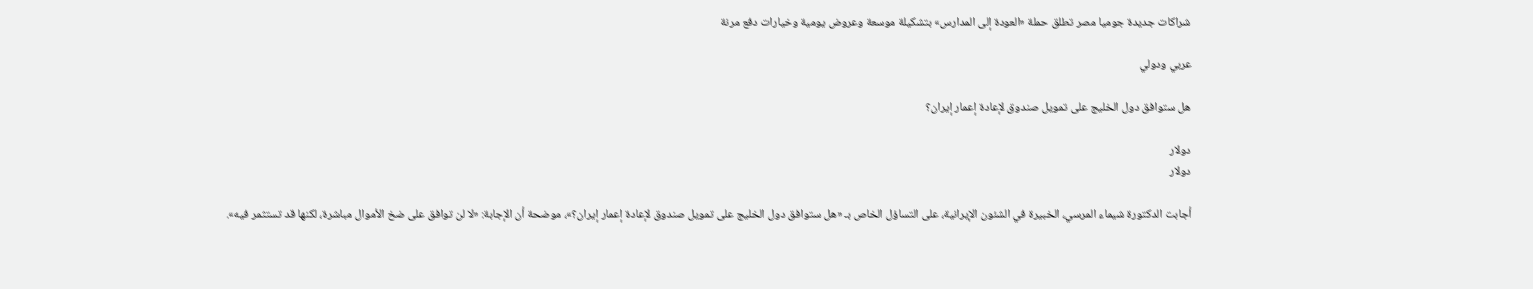شراكات جديدة جوميا مصر تطلق حملة «العودة إلى المدارس» بتشكيلة موسعة وعروض يومية وخيارات دفع مرنة

عربي ودولي

هل ستوافق دول الخليج على تمويل صندوق لإعادة إعمار إيران؟

دولار
دولار

أجابت الدكتورة شيماء المرسي، الخبيرة في الشئون الإيرانية، على التساؤل الخاص بـ «هل ستوافق دول الخليج على تمويل صندوق لإعادة إعمار إيران؟»، موضحة أن الإجابة: «لا لن توافق على ضخ الأموال مباشرة، لكنها قد تستثمر فيه».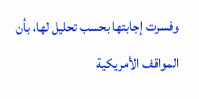وفسرت إجابتها بحسب تحليل لها، بأن المواقف الأمريكية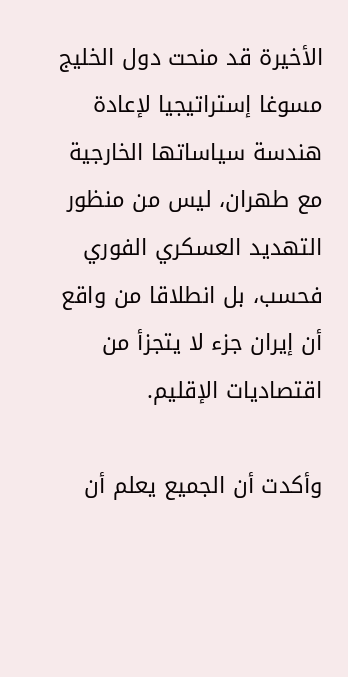الأخيرة قد منحت دول الخليج مسوغا إستراتيجيا لإعادة هندسة سياساتها الخارجية مع طهران، ليس من منظور التهديد العسكري الفوري فحسب، بل انطلاقا من واقع أن إيران جزء لا يتجزأ من اقتصاديات الإقليم.

وأكدت أن الجميع يعلم أن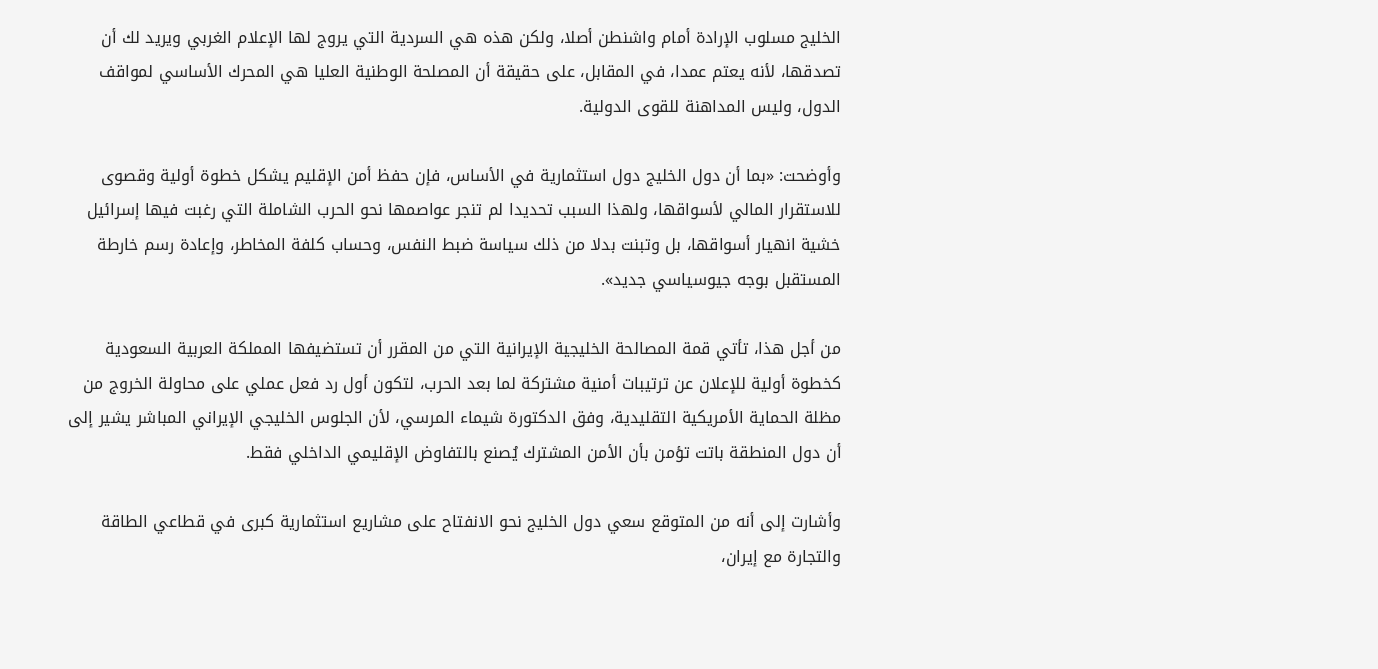الخليج مسلوب الإرادة أمام واشنطن أصلا، ولكن هذه هي السردية التي يروج لها الإعلام الغربي ويريد لك أن تصدقها، لأنه يعتم عمدا، في المقابل، على حقيقة أن المصلحة الوطنية العليا هي المحرك الأساسي لمواقف الدول، وليس المداهنة للقوى الدولية.

وأوضحت: «بما أن دول الخليج دول استثمارية في الأساس، فإن حفظ أمن الإقليم يشكل خطوة أولية وقصوى للاستقرار المالي لأسواقها، ولهذا السبب تحديدا لم تنجر عواصمها نحو الحرب الشاملة التي رغبت فيها إسرائيل خشية انهيار أسواقها، بل وتبنت بدلا من ذلك سياسة ضبط النفس، وحساب كلفة المخاطر، وإعادة رسم خارطة المستقبل بوجه جيوسياسي جديد».

من أجل هذا، تأتي قمة المصالحة الخليجية الإيرانية التي من المقرر أن تستضيفها المملكة العربية السعودية كخطوة أولية للإعلان عن ترتيبات أمنية مشتركة لما بعد الحرب، لتكون أول رد فعل عملي على محاولة الخروج من مظلة الحماية الأمريكية التقليدية، وفق الدكتورة شيماء المرسي، لأن الجلوس الخليجي الإيراني المباشر يشير إلى أن دول المنطقة باتت تؤمن بأن الأمن المشترك يُصنع بالتفاوض الإقليمي الداخلي فقط.

وأشارت إلى أنه من المتوقع سعي دول الخليج نحو الانفتاح على مشاريع استثمارية كبرى في قطاعي الطاقة والتجارة مع إيران،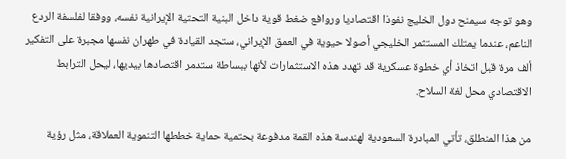وهو توجه سيمنح دول الخليج نفوذا اقتصاديا وروافع ضغط قوية داخل البنية التحتية الإيرانية نفسه، ووفقا لفلسفة الردع الناعم، عندما يمتلك المستثمر الخليجي أصولا حيوية في العمق الإيراني، ستجد القيادة في طهران نفسها مجبرة على التفكير ألف مرة قبل اتخاذ أي خطوة عسكرية قد تهدد هذه الاستثمارات لأنها ببساطة ستدمر اقتصادها بيديها، ليحل الترابط الاقتصادي محل لغة السلاح.

من هذا المنطلق، تأتي المبادرة السعودية لهندسة هذه القمة مدفوعة بحتمية حماية خططها التنموية العملاقة، مثل رؤية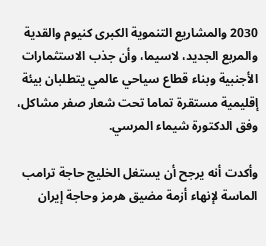2030 والمشاريع التنموية الكبرى كنيوم والقدية والمربع الجديد، لاسيما، وأن جذب الاستثمارات الأجنبية وبناء قطاع سياحي عالمي يتطلبان بيئة إقليمية مستقرة تماما تحت شعار صفر مشاكل، وفق الدكتورة شيماء المرسي.

وأكدت أنه يرجح أن يستغل الخليج حاجة ترامب الماسة لإنهاء أزمة مضيق هرمز وحاجة إيران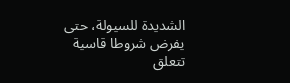الشديدة للسيولة، حتى يفرض شروطا قاسية تتعلق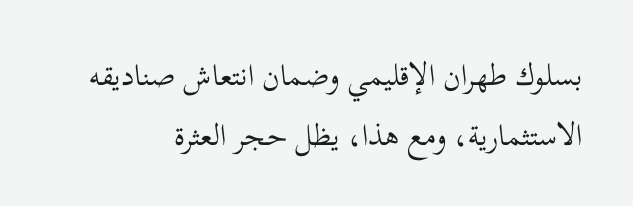بسلوك طهران الإقليمي وضمان انتعاش صناديقه الاستثمارية، ومع هذا، يظل حجر العثرة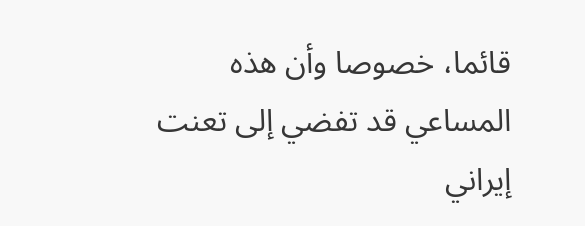قائما، خصوصا وأن هذه المساعي قد تفضي إلى تعنت إيراني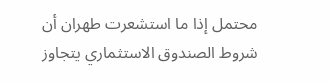محتمل إذا ما استشعرت طهران أن شروط الصندوق الاستثماري يتجاوز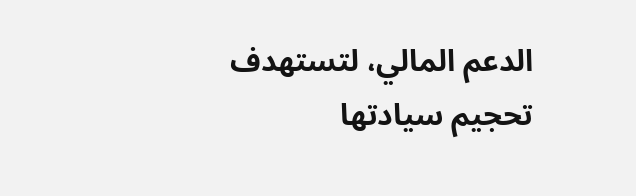الدعم المالي، لتستهدف تحجيم سيادتها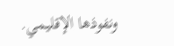ونفوذها الإقليمي.